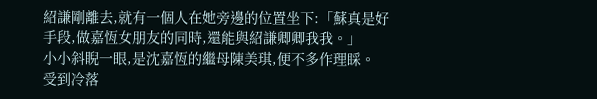紹謙剛離去,就有一個人在她旁邊的位置坐下:「蘇真是好手段,做嘉恆女朋友的同時,還能與紹謙卿卿我我。」
小小斜睨一眼,是沈嘉恆的繼母陳美琪,便不多作理睬。
受到冷落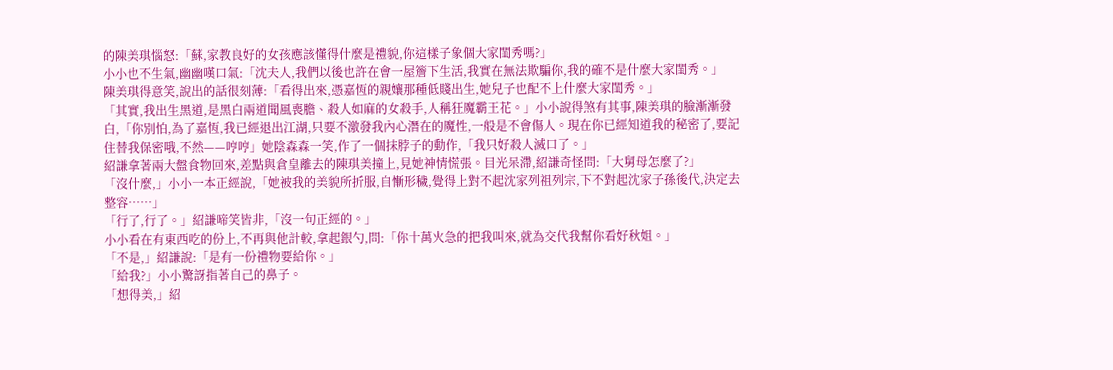的陳美琪惱怒:「蘇,家教良好的女孩應該懂得什麼是禮貌,你這樣子象個大家閨秀嗎?」
小小也不生氣,幽幽嘆口氣:「沈夫人,我們以後也許在會一屋簷下生活,我實在無法欺騙你,我的確不是什麼大家閨秀。」
陳美琪得意笑,說出的話很刻薄:「看得出來,憑嘉恆的親孃那種低賤出生,她兒子也配不上什麼大家閨秀。」
「其實,我出生黑道,是黑白兩道聞風喪膽、殺人如麻的女殺手,人稱狂魔霸王花。」小小說得煞有其事,陳美琪的臉漸漸發白,「你別怕,為了嘉恆,我已經退出江湖,只要不激發我內心潛在的魔性,一般是不會傷人。現在你已經知道我的秘密了,要記住替我保密哦,不然——哼哼」她陰森森一笑,作了一個抹脖子的動作,「我只好殺人滅口了。」
紹謙拿著兩大盤食物回來,差點與倉皇離去的陳琪美撞上,見她神情慌張。目光呆滯,紹謙奇怪問:「大舅母怎麼了?」
「沒什麼,」小小一本正經說,「她被我的美貌所折服,自慚形穢,覺得上對不起沈家列祖列宗,下不對起沈家子孫後代,決定去整容……」
「行了,行了。」紹謙啼笑皆非,「沒一句正經的。」
小小看在有東西吃的份上,不再與他計較,拿起銀勺,問:「你十萬火急的把我叫來,就為交代我幫你看好秋姐。」
「不是,」紹謙說:「是有一份禮物要給你。」
「給我?」小小驚訝指著自己的鼻子。
「想得美,」紹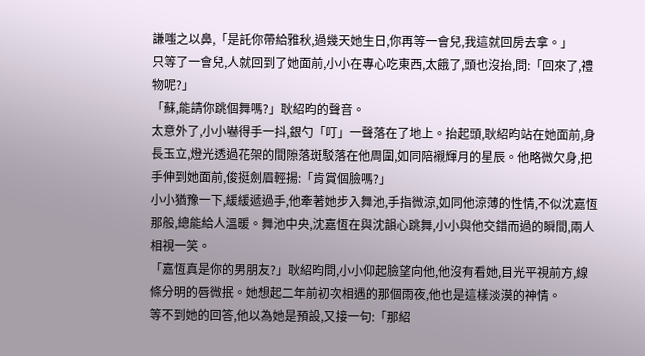謙嗤之以鼻,「是託你帶給雅秋,過幾天她生日,你再等一會兒,我這就回房去拿。」
只等了一會兒,人就回到了她面前,小小在專心吃東西,太餓了,頭也沒抬,問:「回來了,禮物呢?」
「蘇,能請你跳個舞嗎?」耿紹昀的聲音。
太意外了,小小嚇得手一抖,銀勺「叮」一聲落在了地上。抬起頭,耿紹昀站在她面前,身長玉立,燈光透過花架的間隙落斑駁落在他周圍,如同陪襯輝月的星辰。他略微欠身,把手伸到她面前,俊挺劍眉輕揚:「肯賞個臉嗎?」
小小猶豫一下,緩緩遞過手,他牽著她步入舞池,手指微涼,如同他涼薄的性情,不似沈嘉恆那般,總能給人溫暖。舞池中央,沈嘉恆在與沈韻心跳舞,小小與他交錯而過的瞬間,兩人相視一笑。
「嘉恆真是你的男朋友?」耿紹昀問,小小仰起臉望向他,他沒有看她,目光平視前方,線條分明的唇微抿。她想起二年前初次相遇的那個雨夜,他也是這樣淡漠的神情。
等不到她的回答,他以為她是預設,又接一句:「那紹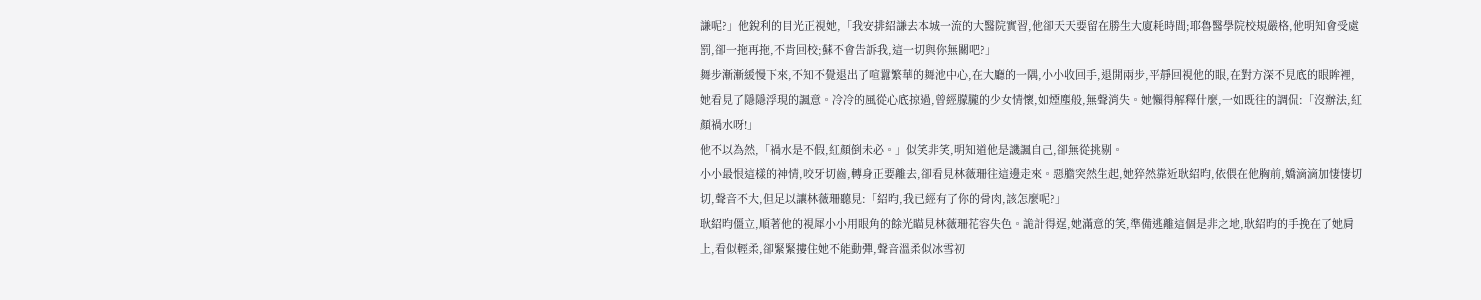謙呢?」他銳利的目光正視她,「我安排紹謙去本城一流的大醫院實習,他卻天天要留在勝生大廈耗時間;耶魯醫學院校規嚴格,他明知會受處罰,卻一拖再拖,不肯回校;蘇不會告訴我,這一切與你無關吧?」
舞步漸漸緩慢下來,不知不覺退出了喧囂繁華的舞池中心,在大廳的一隅,小小收回手,退開兩步,平靜回視他的眼,在對方深不見底的眼眸裡,她看見了隱隱浮現的諷意。冷冷的風從心底掠過,曾經朦朧的少女情懷,如煙塵般,無聲消失。她懶得解釋什麼,一如既往的調侃:「沒辦法,紅顏禍水呀!」
他不以為然,「禍水是不假,紅顏倒未必。」似笑非笑,明知道他是譏諷自己,卻無從挑剔。
小小最恨這樣的神情,咬牙切齒,轉身正要離去,卻看見林薇珊往這邊走來。惡膽突然生起,她猝然靠近耿紹昀,依偎在他胸前,嬌滴滴加悽悽切切,聲音不大,但足以讓林薇珊聽見:「紹昀,我已經有了你的骨肉,該怎麼呢?」
耿紹昀僵立,順著他的視犀小小用眼角的餘光瞄見林薇珊花容失色。詭計得逞,她滿意的笑,準備逃離這個是非之地,耿紹昀的手挽在了她肩上,看似輕柔,卻緊緊摟住她不能動彈,聲音溫柔似冰雪初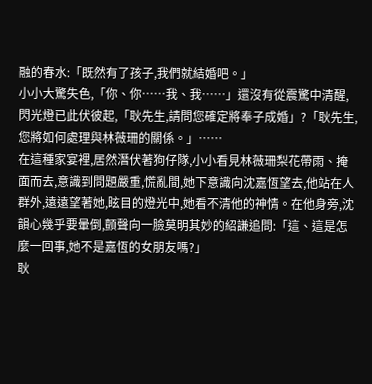融的春水:「既然有了孩子,我們就結婚吧。」
小小大驚失色,「你、你……我、我……」還沒有從震驚中清醒,閃光燈已此伏彼起,「耿先生,請問您確定將奉子成婚」?「耿先生,您將如何處理與林薇珊的關係。」……
在這種家宴裡,居然潛伏著狗仔隊,小小看見林薇珊梨花帶雨、掩面而去,意識到問題嚴重,慌亂間,她下意識向沈嘉恆望去,他站在人群外,遠遠望著她,眩目的燈光中,她看不清他的神情。在他身旁,沈韻心幾乎要暈倒,顫聲向一臉莫明其妙的紹謙追問:「這、這是怎麼一回事,她不是嘉恆的女朋友嗎?」
耿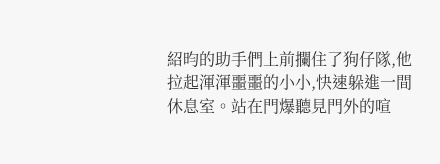紹昀的助手們上前攔住了狗仔隊,他拉起渾渾噩噩的小小,快速躲進一間休息室。站在門爆聽見門外的喧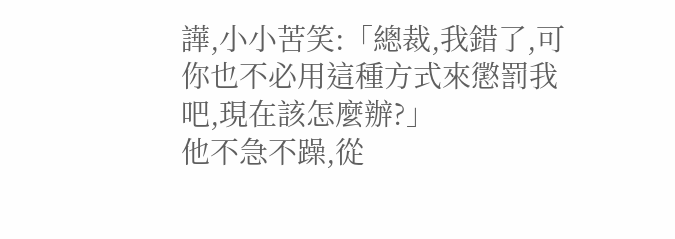譁,小小苦笑:「總裁,我錯了,可你也不必用這種方式來懲罰我吧,現在該怎麼辦?」
他不急不躁,從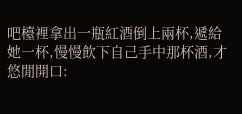吧檯裡拿出一瓶紅酒倒上兩杯,遞給她一杯,慢慢飲下自己手中那杯酒,才悠閒開口: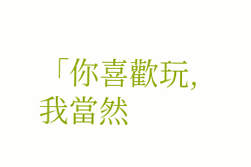「你喜歡玩,我當然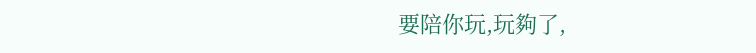要陪你玩,玩夠了,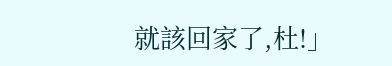就該回家了,杜!」